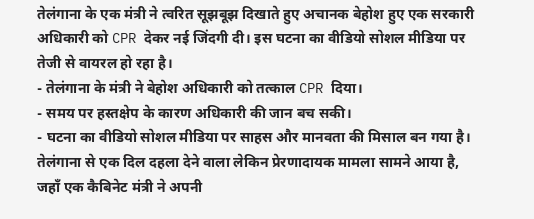तेलंगाना के एक मंत्री ने त्वरित सूझबूझ दिखाते हुए अचानक बेहोश हुए एक सरकारी अधिकारी को CPR देकर नई जिंदगी दी। इस घटना का वीडियो सोशल मीडिया पर तेजी से वायरल हो रहा है।
- तेलंगाना के मंत्री ने बेहोश अधिकारी को तत्काल CPR दिया।
- समय पर हस्तक्षेप के कारण अधिकारी की जान बच सकी।
- घटना का वीडियो सोशल मीडिया पर साहस और मानवता की मिसाल बन गया है।
तेलंगाना से एक दिल दहला देने वाला लेकिन प्रेरणादायक मामला सामने आया है, जहाँ एक कैबिनेट मंत्री ने अपनी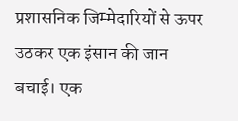प्रशासनिक जिम्मेदारियों से ऊपर उठकर एक इंसान की जान बचाई। एक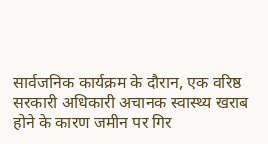सार्वजनिक कार्यक्रम के दौरान, एक वरिष्ठ सरकारी अधिकारी अचानक स्वास्थ्य खराब होने के कारण जमीन पर गिर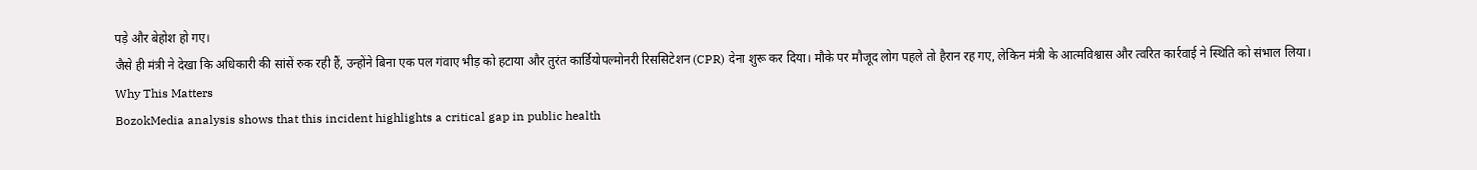पड़े और बेहोश हो गए।
जैसे ही मंत्री ने देखा कि अधिकारी की सांसें रुक रही हैं, उन्होंने बिना एक पल गंवाए भीड़ को हटाया और तुरंत कार्डियोपल्मोनरी रिससिटेशन (CPR) देना शुरू कर दिया। मौके पर मौजूद लोग पहले तो हैरान रह गए, लेकिन मंत्री के आत्मविश्वास और त्वरित कार्रवाई ने स्थिति को संभाल लिया।
Why This Matters
BozokMedia analysis shows that this incident highlights a critical gap in public health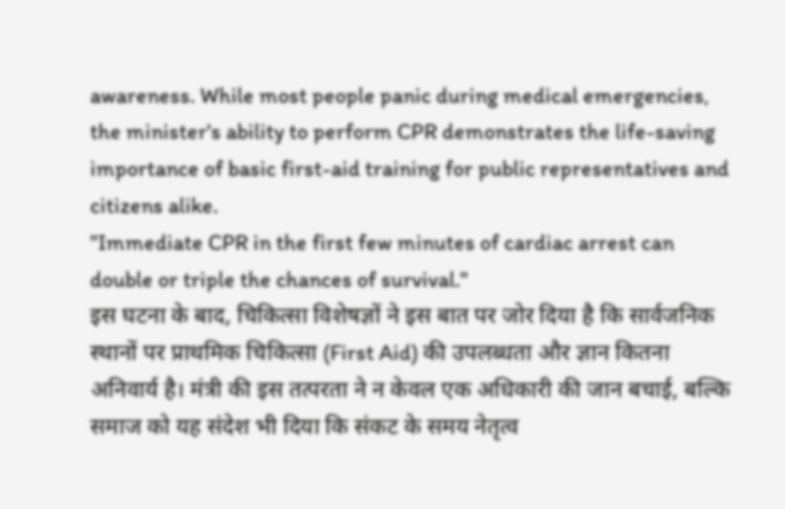awareness. While most people panic during medical emergencies, the minister's ability to perform CPR demonstrates the life-saving importance of basic first-aid training for public representatives and citizens alike.
"Immediate CPR in the first few minutes of cardiac arrest can double or triple the chances of survival."
इस घटना के बाद, चिकित्सा विशेषज्ञों ने इस बात पर जोर दिया है कि सार्वजनिक स्थानों पर प्राथमिक चिकित्सा (First Aid) की उपलब्धता और ज्ञान कितना अनिवार्य है। मंत्री की इस तत्परता ने न केवल एक अधिकारी की जान बचाई, बल्कि समाज को यह संदेश भी दिया कि संकट के समय नेतृत्व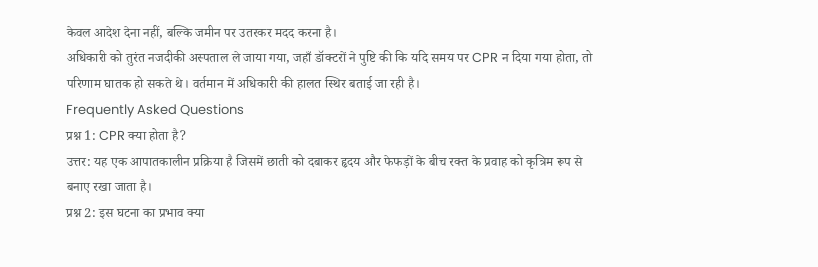केवल आदेश देना नहीं, बल्कि जमीन पर उतरकर मदद करना है।
अधिकारी को तुरंत नजदीकी अस्पताल ले जाया गया, जहाँ डॉक्टरों ने पुष्टि की कि यदि समय पर CPR न दिया गया होता, तो परिणाम घातक हो सकते थे। वर्तमान में अधिकारी की हालत स्थिर बताई जा रही है।
Frequently Asked Questions
प्रश्न 1: CPR क्या होता है?
उत्तर: यह एक आपातकालीन प्रक्रिया है जिसमें छाती को दबाकर हृदय और फेफड़ों के बीच रक्त के प्रवाह को कृत्रिम रूप से बनाए रखा जाता है।
प्रश्न 2: इस घटना का प्रभाव क्या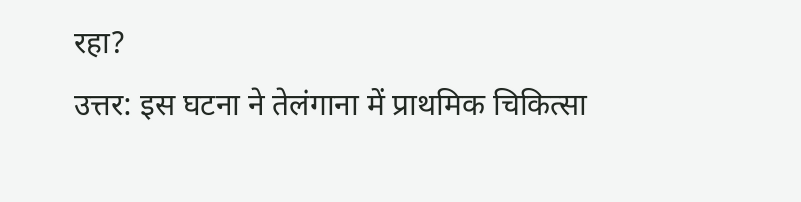रहा?
उत्तर: इस घटना ने तेलंगाना में प्राथमिक चिकित्सा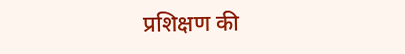प्रशिक्षण की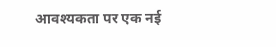आवश्यकता पर एक नई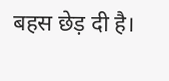बहस छेड़ दी है।